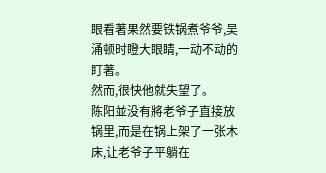眼看著果然要铁锅煮爷爷,吴涌顿时瞪大眼睛,一动不动的盯著。
然而,很快他就失望了。
陈阳並没有將老爷子直接放锅里,而是在锅上架了一张木床,让老爷子平躺在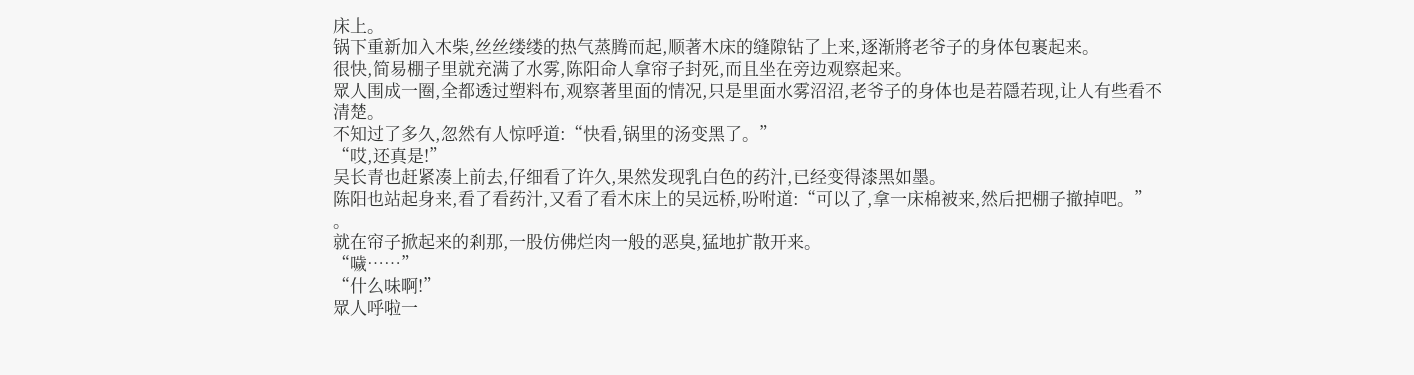床上。
锅下重新加入木柴,丝丝缕缕的热气蒸腾而起,顺著木床的缝隙钻了上来,逐渐將老爷子的身体包裹起来。
很快,简易棚子里就充满了水雾,陈阳命人拿帘子封死,而且坐在旁边观察起来。
眾人围成一圈,全都透过塑料布,观察著里面的情况,只是里面水雾沼沼,老爷子的身体也是若隱若现,让人有些看不清楚。
不知过了多久,忽然有人惊呼道:“快看,锅里的汤变黑了。”
“哎,还真是!”
吴长青也赶紧凑上前去,仔细看了许久,果然发现乳白色的药汁,已经变得漆黑如墨。
陈阳也站起身来,看了看药汁,又看了看木床上的吴远桥,吩咐道:“可以了,拿一床棉被来,然后把棚子撤掉吧。”
。
就在帘子掀起来的剎那,一股仿佛烂肉一般的恶臭,猛地扩散开来。
“噦……”
“什么味啊!”
眾人呼啦一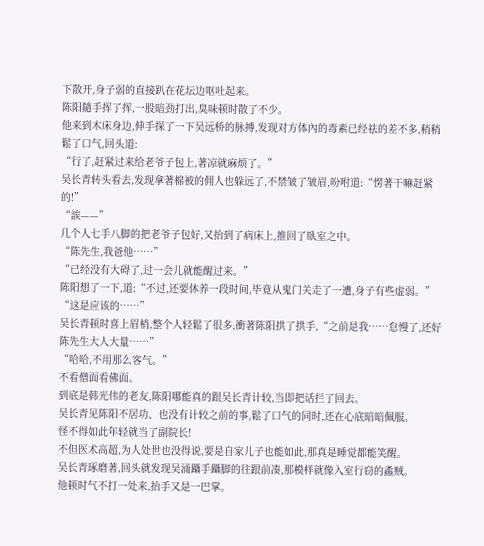下散开,身子弱的直接趴在花坛边呕吐起来。
陈阳隨手挥了挥,一股暗劲打出,臭味顿时散了不少。
他来到木床身边,伸手探了一下吴远桥的脉搏,发现对方体內的毒素已经祛的差不多,稍稍鬆了口气,回头道:
“行了,赶紧过来给老爷子包上,著凉就麻烦了。”
吴长青转头看去,发现拿著棉被的佣人也躲远了,不禁皱了皱眉,吩咐道:“愣著干嘛赶紧的!”
“誒——”
几个人七手八脚的把老爷子包好,又抬到了病床上,推回了臥室之中。
“陈先生,我爸他……”
“已经没有大碍了,过一会儿就能醒过来。”
陈阳想了一下,道:“不过,还要休养一段时间,毕竟从鬼门关走了一遭,身子有些虚弱。”
“这是应该的……”
吴长青顿时喜上眉梢,整个人轻鬆了很多,衝著陈阳拱了拱手,“之前是我……怠慢了,还好陈先生大人大量……”
“哈哈,不用那么客气。”
不看僧面看佛面。
到底是韩光伟的老友,陈阳哪能真的跟吴长青计较,当即把话拦了回去。
吴长青见陈阳不居功、也没有计较之前的事,鬆了口气的同时,还在心底暗暗佩服。
怪不得如此年轻就当了副院长!
不但医术高超,为人处世也没得说,要是自家儿子也能如此,那真是睡觉都能笑醒。
吴长青琢磨著,回头就发现吴涌躡手躡脚的往跟前凑,那模样就像入室行窃的蟊贼。
他顿时气不打一处来,抬手又是一巴掌。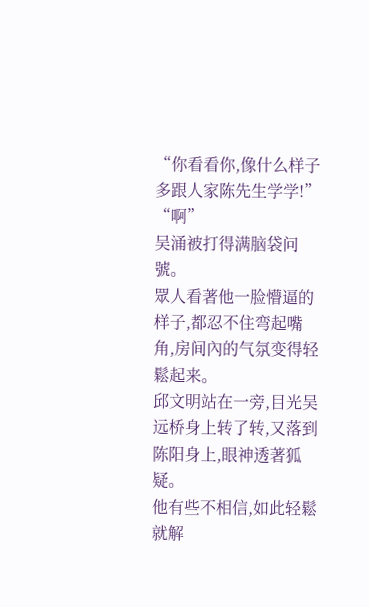“你看看你,像什么样子多跟人家陈先生学学!”
“啊”
吴涌被打得满脑袋问號。
眾人看著他一脸懵逼的样子,都忍不住弯起嘴角,房间內的气氛变得轻鬆起来。
邱文明站在一旁,目光吴远桥身上转了转,又落到陈阳身上,眼神透著狐疑。
他有些不相信,如此轻鬆就解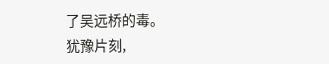了吴远桥的毒。
犹豫片刻,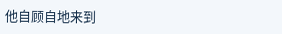他自顾自地来到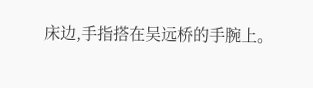床边,手指搭在吴远桥的手腕上。